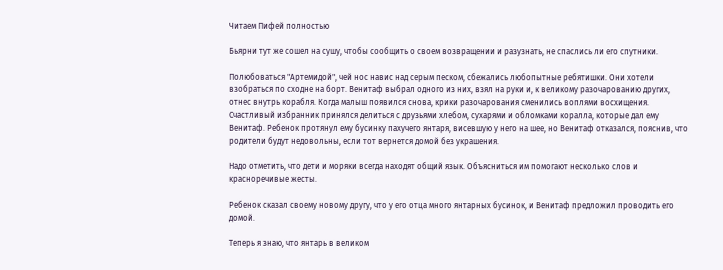Читаем Пифей полностью

Бьярни тут же сошел на сушу, чтобы сообщить о своем возвращении и разузнать, не спаслись ли его спутники.

Полюбоваться "Артемидой", чей нос навис над серым песком, сбежались любопытные ребятишки. Они хотели взобраться по сходне на борт. Венитаф выбрал одного из них, взял на руки и, к великому разочарованию других, отнес внутрь корабля. Когда малыш появился снова, крики разочарования сменились воплями восхищения. Счастливый избранник принялся делиться с друзьями хлебом, сухарями и обломками коралла, которые дал ему Венитаф. Ребенок протянул ему бусинку пахучего янтаря, висевшую у него на шее, но Венитаф отказался, пояснив, что родители будут недовольны, если тот вернется домой без украшения.

Надо отметить, что дети и моряки всегда находят общий язык. Объясниться им помогают несколько слов и красноречивые жесты.

Ребенок сказал своему новому другу, что у его отца много янтарных бусинок, и Венитаф предложил проводить его домой.

Теперь я знаю, что янтарь в великом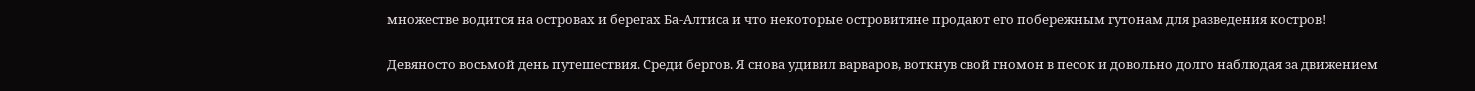множестве водится на островах и берегах Ба-Алтиса и что некоторые островитяне продают его побережным гутонам для разведения костров!

Девяносто восьмой день путешествия. Среди бергов. Я снова удивил варваров, воткнув свой гномон в песок и довольно долго наблюдая за движением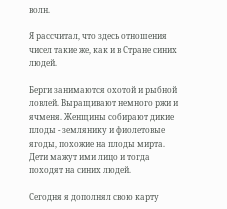волн.

Я рассчитал, что здесь отношения чисел такие же, как и в Стране синих людей.

Берги занимаются охотой и рыбной ловлей. Выращивают немного ржи и ячменя. Женщины собирают дикие плоды - землянику и фиолетовые ягоды, похожие на плоды мирта. Дети мажут ими лицо и тогда походят на синих людей.

Сегодня я дополнял свою карту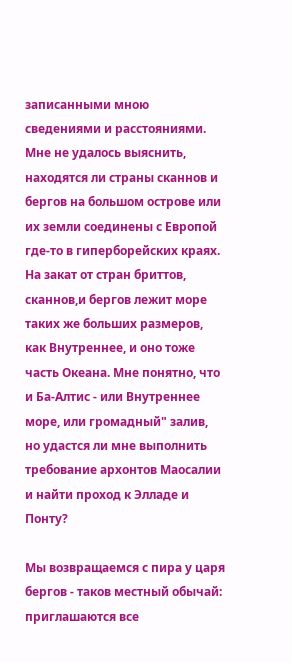записанными мною сведениями и расстояниями. Мне не удалось выяснить, находятся ли страны сканнов и бергов на большом острове или их земли соединены с Европой где-то в гиперборейских краях. На закат от стран бриттов, сканнов,и бергов лежит море таких же больших размеров, как Внутреннее, и оно тоже часть Океана. Мне понятно, что и Ба-Алтис - или Внутреннее море, или громадный" залив, но удастся ли мне выполнить требование архонтов Маосалии и найти проход к Элладе и Понту?

Мы возвращаемся с пира у царя бергов - таков местный обычай: приглашаются все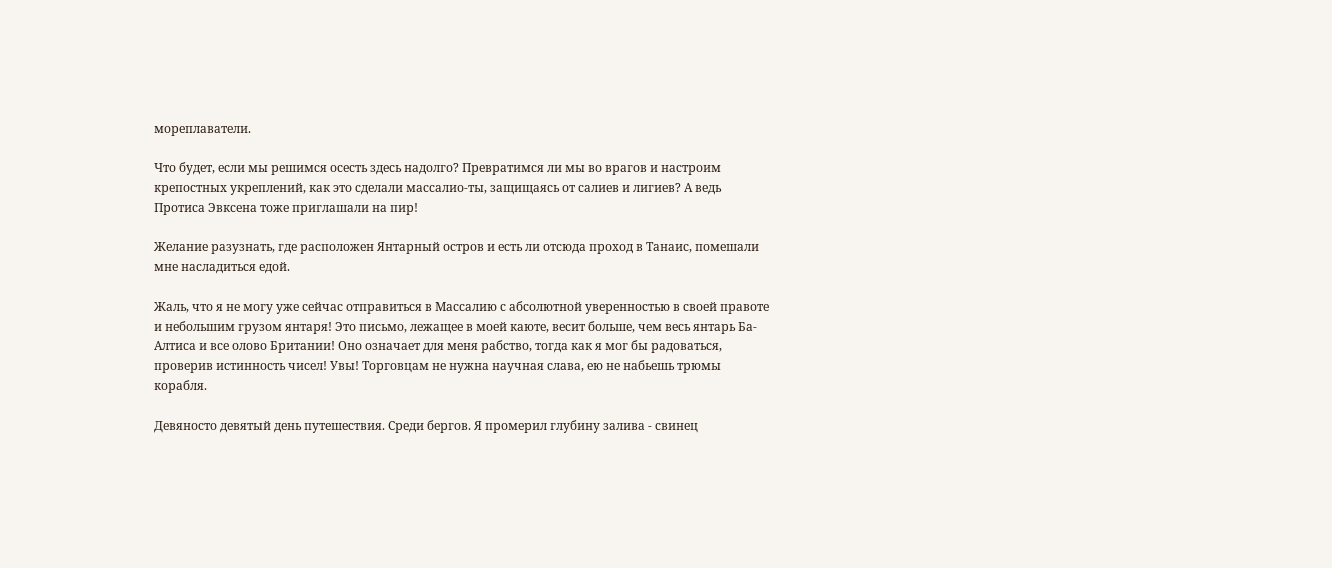мореплаватели.

Что будет, если мы решимся осесть здесь надолго? Превратимся ли мы во врагов и настроим крепостных укреплений, как это сделали массалио-ты, защищаясь от салиев и лигиев? А ведь Протиса Эвксена тоже приглашали на пир!

Желание разузнать, где расположен Янтарный остров и есть ли отсюда проход в Танаис, помешали мне насладиться едой.

Жаль, что я не могу уже сейчас отправиться в Массалию с абсолютной уверенностью в своей правоте и небольшим грузом янтаря! Это письмо, лежащее в моей каюте, весит больше, чем весь янтарь Ба-Алтиса и все олово Британии! Оно означает для меня рабство, тогда как я мог бы радоваться, проверив истинность чисел! Увы! Торговцам не нужна научная слава, ею не набьешь трюмы корабля.

Девяносто девятый день путешествия. Среди бергов. Я промерил глубину залива - свинец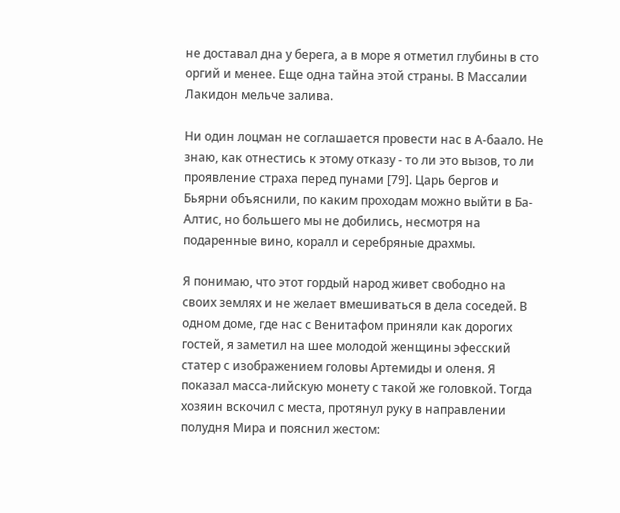не доставал дна у берега, а в море я отметил глубины в сто оргий и менее. Еще одна тайна этой страны. В Массалии Лакидон мельче залива.

Ни один лоцман не соглашается провести нас в А-баало. Не знаю, как отнестись к этому отказу - то ли это вызов, то ли проявление страха перед пунами [79]. Царь бергов и Бьярни объяснили, по каким проходам можно выйти в Ба-Алтис, но большего мы не добились, несмотря на подаренные вино, коралл и серебряные драхмы.

Я понимаю, что этот гордый народ живет свободно на своих землях и не желает вмешиваться в дела соседей. В одном доме, где нас с Венитафом приняли как дорогих гостей, я заметил на шее молодой женщины эфесский статер с изображением головы Артемиды и оленя. Я показал масса-лийскую монету с такой же головкой. Тогда хозяин вскочил с места, протянул руку в направлении полудня Мира и пояснил жестом: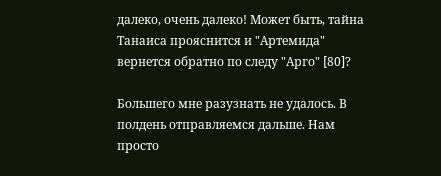далеко, очень далеко! Может быть, тайна Танаиса прояснится и "Артемида" вернется обратно по следу "Арго" [80]?

Большего мне разузнать не удалось. В полдень отправляемся дальше. Нам просто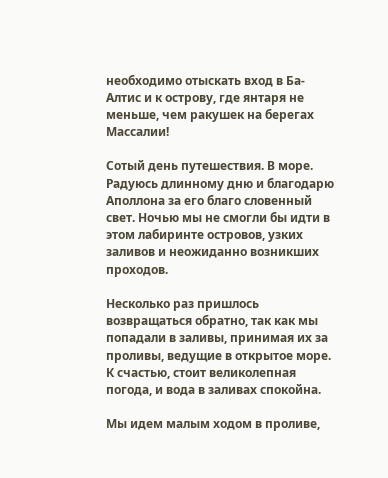необходимо отыскать вход в Ба-Алтис и к острову, где янтаря не меньше, чем ракушек на берегах Массалии!

Сотый день путешествия. В море. Радуюсь длинному дню и благодарю Аполлона за его благо словенный свет. Ночью мы не смогли бы идти в этом лабиринте островов, узких заливов и неожиданно возникших проходов.

Несколько раз пришлось возвращаться обратно, так как мы попадали в заливы, принимая их за проливы, ведущие в открытое море. К счастью, стоит великолепная погода, и вода в заливах спокойна.

Мы идем малым ходом в проливе,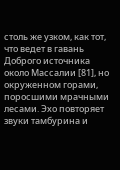столь же узком, как тот, что ведет в гавань Доброго источника около Массалии [81], но окруженном горами, поросшими мрачными лесами. Эхо повторяет звуки тамбурина и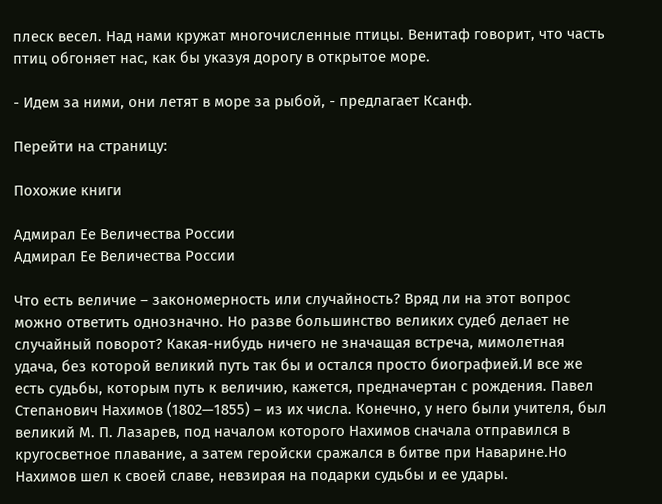плеск весел. Над нами кружат многочисленные птицы. Венитаф говорит, что часть птиц обгоняет нас, как бы указуя дорогу в открытое море.

- Идем за ними, они летят в море за рыбой, - предлагает Ксанф.

Перейти на страницу:

Похожие книги

Адмирал Ее Величества России
Адмирал Ее Величества России

Что есть величие – закономерность или случайность? Вряд ли на этот вопрос можно ответить однозначно. Но разве большинство великих судеб делает не случайный поворот? Какая-нибудь ничего не значащая встреча, мимолетная удача, без которой великий путь так бы и остался просто биографией.И все же есть судьбы, которым путь к величию, кажется, предначертан с рождения. Павел Степанович Нахимов (1802—1855) – из их числа. Конечно, у него были учителя, был великий М. П. Лазарев, под началом которого Нахимов сначала отправился в кругосветное плавание, а затем геройски сражался в битве при Наварине.Но Нахимов шел к своей славе, невзирая на подарки судьбы и ее удары.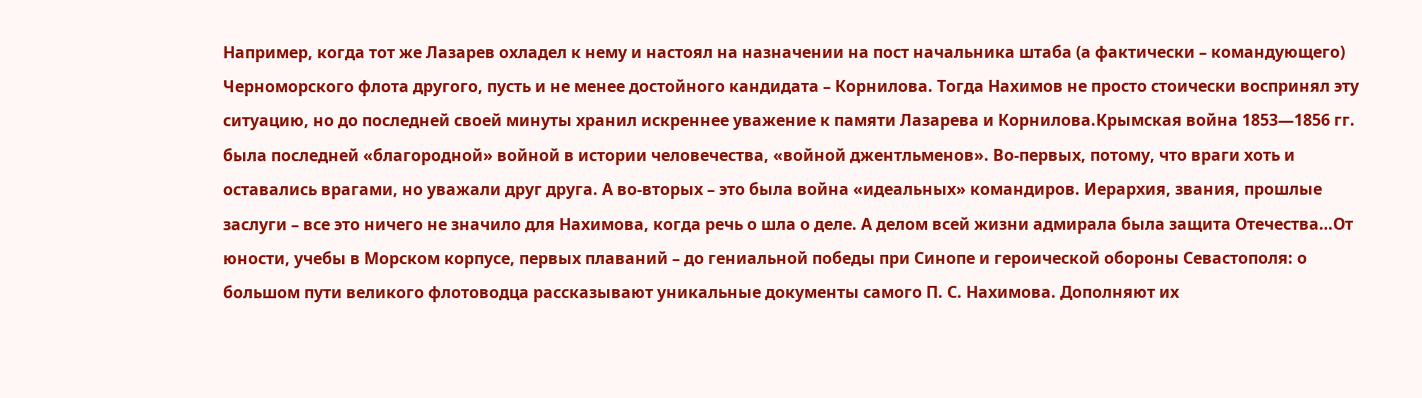Например, когда тот же Лазарев охладел к нему и настоял на назначении на пост начальника штаба (а фактически – командующего) Черноморского флота другого, пусть и не менее достойного кандидата – Корнилова. Тогда Нахимов не просто стоически воспринял эту ситуацию, но до последней своей минуты хранил искреннее уважение к памяти Лазарева и Корнилова.Крымская война 1853—1856 гг. была последней «благородной» войной в истории человечества, «войной джентльменов». Во-первых, потому, что враги хоть и оставались врагами, но уважали друг друга. А во-вторых – это была война «идеальных» командиров. Иерархия, звания, прошлые заслуги – все это ничего не значило для Нахимова, когда речь о шла о деле. А делом всей жизни адмирала была защита Отечества…От юности, учебы в Морском корпусе, первых плаваний – до гениальной победы при Синопе и героической обороны Севастополя: о большом пути великого флотоводца рассказывают уникальные документы самого П. С. Нахимова. Дополняют их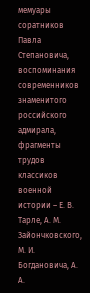мемуары соратников Павла Степановича, воспоминания современников знаменитого российского адмирала, фрагменты трудов классиков военной истории – Е. В. Тарле, А. М. Зайончковского, М. И. Богдановича, А. А.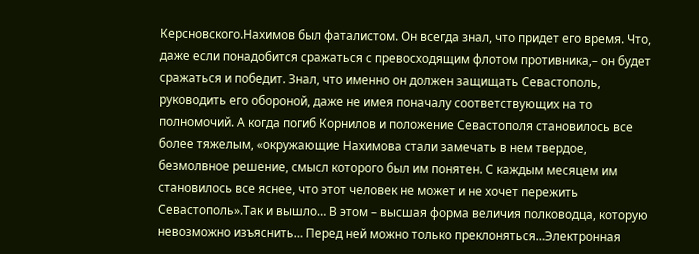Керсновского.Нахимов был фаталистом. Он всегда знал, что придет его время. Что, даже если понадобится сражаться с превосходящим флотом противника,– он будет сражаться и победит. Знал, что именно он должен защищать Севастополь, руководить его обороной, даже не имея поначалу соответствующих на то полномочий. А когда погиб Корнилов и положение Севастополя становилось все более тяжелым, «окружающие Нахимова стали замечать в нем твердое, безмолвное решение, смысл которого был им понятен. С каждым месяцем им становилось все яснее, что этот человек не может и не хочет пережить Севастополь».Так и вышло… В этом – высшая форма величия полководца, которую невозможно изъяснить… Перед ней можно только преклоняться…Электронная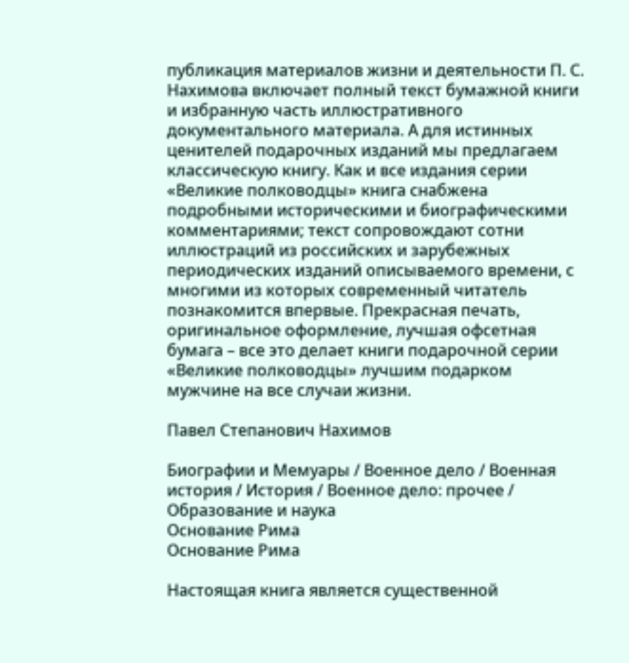публикация материалов жизни и деятельности П. С. Нахимова включает полный текст бумажной книги и избранную часть иллюстративного документального материала. А для истинных ценителей подарочных изданий мы предлагаем классическую книгу. Как и все издания серии «Великие полководцы» книга снабжена подробными историческими и биографическими комментариями; текст сопровождают сотни иллюстраций из российских и зарубежных периодических изданий описываемого времени, с многими из которых современный читатель познакомится впервые. Прекрасная печать, оригинальное оформление, лучшая офсетная бумага – все это делает книги подарочной серии «Великие полководцы» лучшим подарком мужчине на все случаи жизни.

Павел Степанович Нахимов

Биографии и Мемуары / Военное дело / Военная история / История / Военное дело: прочее / Образование и наука
Основание Рима
Основание Рима

Настоящая книга является существенной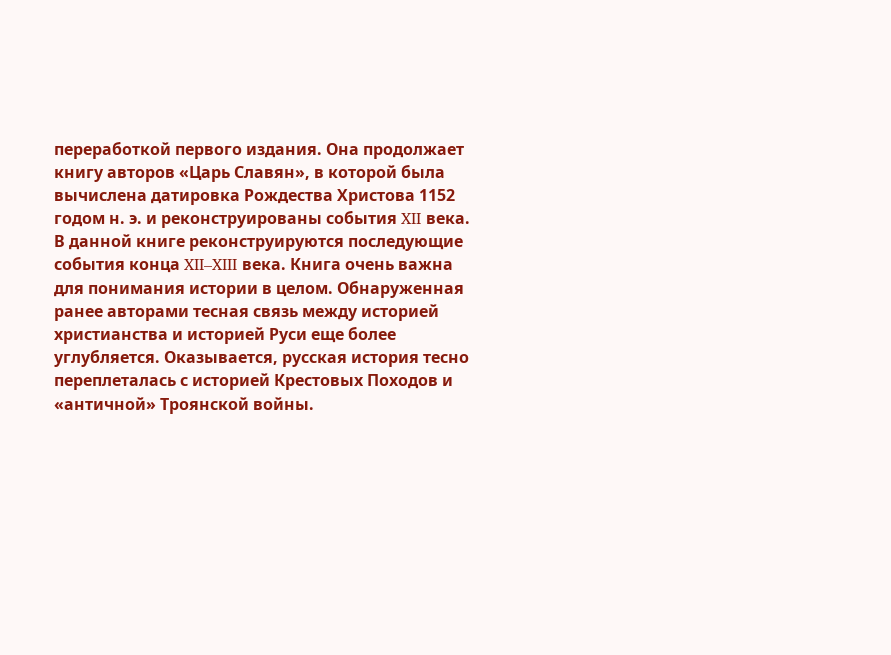переработкой первого издания. Она продолжает книгу авторов «Царь Славян», в которой была вычислена датировка Рождества Христова 1152 годом н. э. и реконструированы события XII века. В данной книге реконструируются последующие события конца XII–XIII века. Книга очень важна для понимания истории в целом. Обнаруженная ранее авторами тесная связь между историей христианства и историей Руси еще более углубляется. Оказывается, русская история тесно переплеталась с историей Крестовых Походов и «античной» Троянской войны.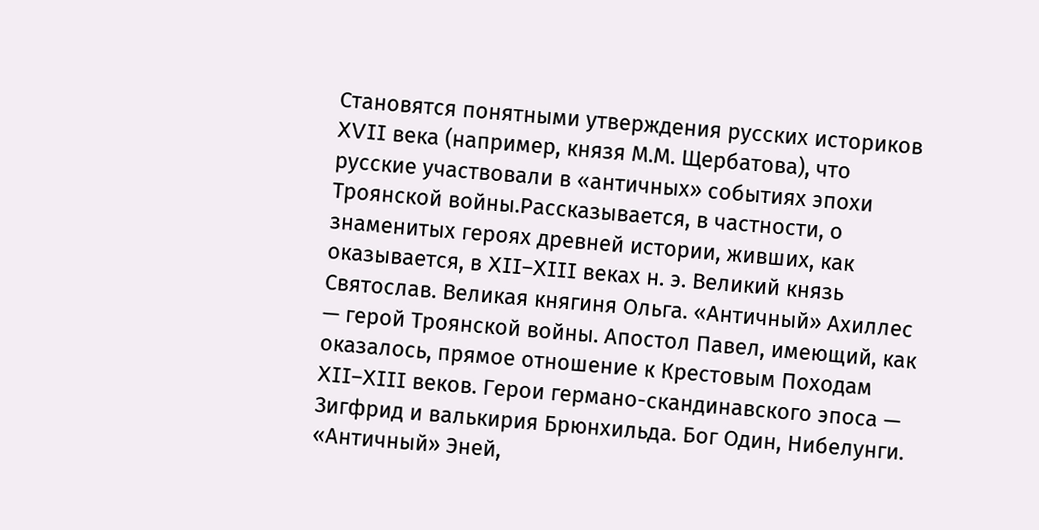Становятся понятными утверждения русских историков XVII века (например, князя М.М. Щербатова), что русские участвовали в «античных» событиях эпохи Троянской войны.Рассказывается, в частности, о знаменитых героях древней истории, живших, как оказывается, в XII–XIII веках н. э. Великий князь Святослав. Великая княгиня Ольга. «Античный» Ахиллес — герой Троянской войны. Апостол Павел, имеющий, как оказалось, прямое отношение к Крестовым Походам XII–XIII веков. Герои германо-скандинавского эпоса — Зигфрид и валькирия Брюнхильда. Бог Один, Нибелунги. «Античный» Эней,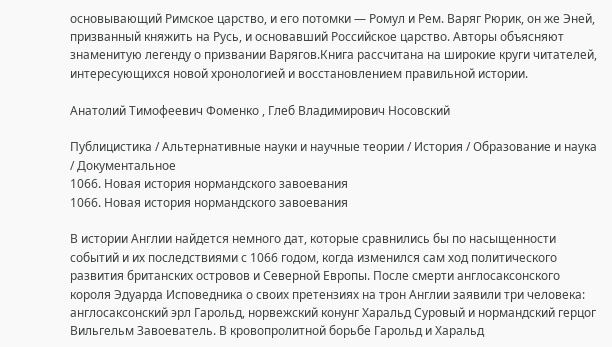основывающий Римское царство, и его потомки — Ромул и Рем. Варяг Рюрик, он же Эней, призванный княжить на Русь, и основавший Российское царство. Авторы объясняют знаменитую легенду о призвании Варягов.Книга рассчитана на широкие круги читателей, интересующихся новой хронологией и восстановлением правильной истории.

Анатолий Тимофеевич Фоменко , Глеб Владимирович Носовский

Публицистика / Альтернативные науки и научные теории / История / Образование и наука / Документальное
1066. Новая история нормандского завоевания
1066. Новая история нормандского завоевания

В истории Англии найдется немного дат, которые сравнились бы по насыщенности событий и их последствиями с 1066 годом, когда изменился сам ход политического развития британских островов и Северной Европы. После смерти англосаксонского короля Эдуарда Исповедника о своих претензиях на трон Англии заявили три человека: англосаксонский эрл Гарольд, норвежский конунг Харальд Суровый и нормандский герцог Вильгельм Завоеватель. В кровопролитной борьбе Гарольд и Харальд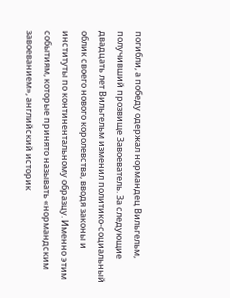погибли, а победу одержал нормандец Вильгельм, получивший прозвище Завоеватель. За следующие двадцать лет Вильгельм изменил политико-социальный облик своего нового королевства, вводя законы и институты по континентальному образцу. Именно этим событиям, которые принято называть «нормандским завоеванием», английский историк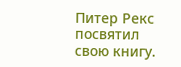Питер Рекс посвятил свою книгу.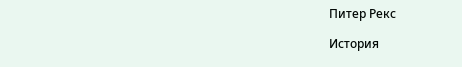Питер Рекс

История